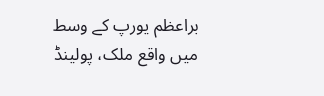براعظم یورپ کے وسط میں واقع ملک، پولینڈ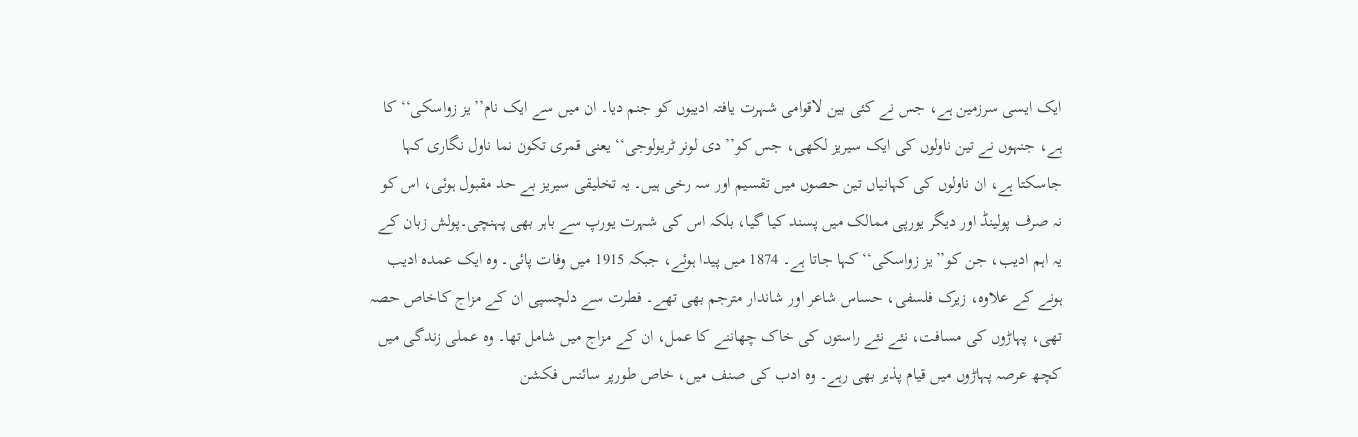ایک ایسی سرزمین ہے، جس نے کئی بین لاقوامی شہرت یافتہ ادیبوں کو جنم دیا۔ ان میں سے ایک نام’’یز زواسکی‘‘ کا ہے، جنہوں نے تین ناولوں کی ایک سیریز لکھی، جس کو’’دی لونر ٹریولوجی‘‘ یعنی قمری تکون نما ناول نگاری کہا جاسکتا ہے، ان ناولوں کی کہانیاں تین حصوں میں تقسیم اور سہ رخی ہیں۔ یہ تخلیقی سیریز بے حد مقبول ہوئی، اس کو نہ صرف پولینڈ اور دیگر یورپی ممالک میں پسند کیا گیا، بلکہ اس کی شہرت یورپ سے باہر بھی پہنچی۔پولش زبان کے یہ اہم ادیب، جن کو’’یز زواسکی‘‘ کہا جاتا ہے۔ 1874 میں پیدا ہوئے، جبکہ 1915 میں وفات پائی۔ وہ ایک عمدہ ادیب ہونے کے علاوہ، زیرک فلسفی، حساس شاعر اور شاندار مترجم بھی تھے۔ فطرت سے دلچسپی ان کے مزاج کاخاص حصہ تھی، پہاڑوں کی مسافت، نئے نئے راستوں کی خاک چھاننے کا عمل، ان کے مزاج میں شامل تھا۔ وہ عملی زندگی میں کچھ عرصہ پہاڑوں میں قیام پذیر بھی رہے۔ وہ ادب کی صنف میں، خاص طورپر سائنس فکشن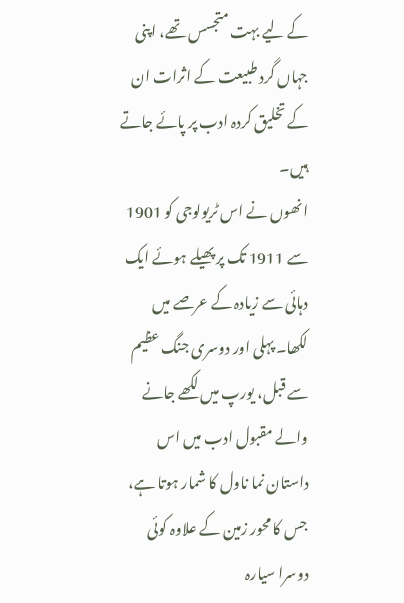کے لیے بہت متجسس تھے، اپنی جہاں گرد طبیعت کے اثرات ان کے تخلیق کردہ ادب پر پائے جاتے ہیں۔
انھوں نے اس ٹریولوجی کو 1901 سے 1911 تک پر پھیلے ہوئے ایک دہائی سے زیادہ کے عرصے میں لکھا۔ پہلی اور دوسری جنگ عظیم سے قبل، یورپ میں لکھے جانے والے مقبول ادب میں اس داستان نما ناول کا شمار ہوتا ہے، جس کا محور زمین کے علاوہ کوئی دوسرا سیارہ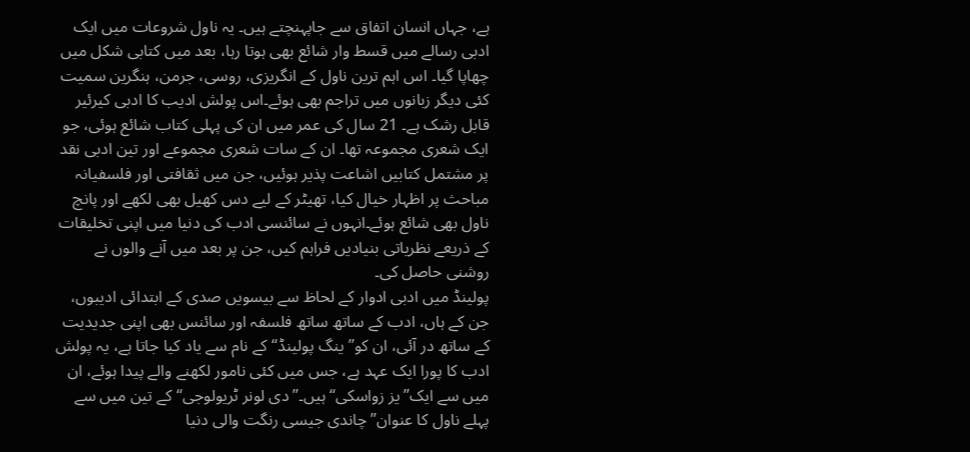ہے، جہاں انسان اتفاق سے جاپہنچتے ہیں۔ یہ ناول شروعات میں ایک ادبی رسالے میں قسط وار شائع بھی ہوتا رہا، بعد میں کتابی شکل میں چھاپا گیا۔ اس اہم ترین ناول کے انگریزی، روسی، جرمن، ہنگرین سمیت کئی دیگر زبانوں میں تراجم بھی ہوئے۔اس پولش ادیب کا ادبی کیرئیر قابل رشک ہے۔ 21 سال کی عمر میں ان کی پہلی کتاب شائع ہوئی، جو ایک شعری مجموعہ تھا۔ ان کے سات شعری مجموعے اور تین ادبی نقد پر مشتمل کتابیں اشاعت پذیر ہوئیں، جن میں ثقافتی اور فلسفیانہ مباحث پر اظہار خیال کیا، تھیٹر کے لیے دس کھیل بھی لکھے اور پانچ ناول بھی شائع ہوئے۔انہوں نے سائنسی ادب کی دنیا میں اپنی تخلیقات کے ذریعے نظریاتی بنیادیں فراہم کیں، جن پر بعد میں آنے والوں نے روشنی حاصل کی۔
پولینڈ میں ادبی ادوار کے لحاظ سے بیسویں صدی کے ابتدائی ادیبوں، جن کے ہاں، ادب کے ساتھ ساتھ فلسفہ اور سائنس بھی اپنی جدیدیت کے ساتھ در آئی، ان کو’’ینگ پولینڈ‘‘ کے نام سے یاد کیا جاتا ہے، یہ پولش ادب کا پورا ایک عہد ہے، جس میں کئی نامور لکھنے والے پیدا ہوئے، ان میں سے ایک’’یز زواسکی‘‘ ہیں۔’’دی لونر ٹریولوجی‘‘ کے تین میں سے پہلے ناول کا عنوان’’چاندی جیسی رنگت والی دنیا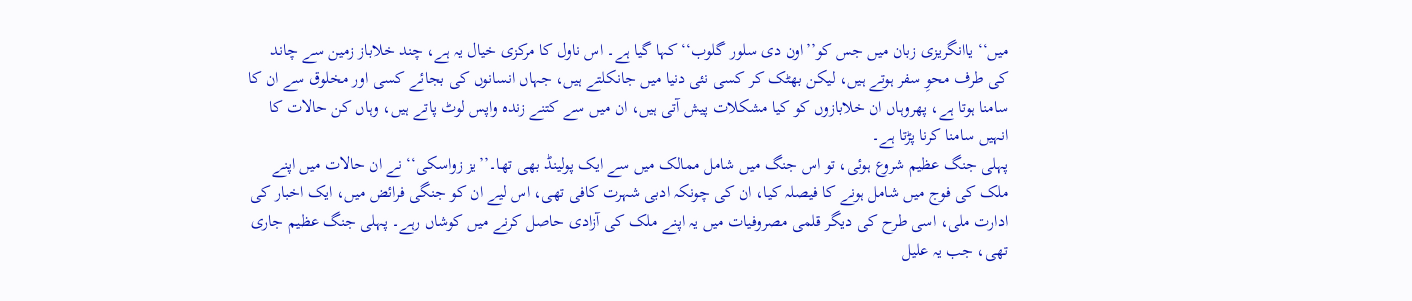میں‘‘ یاانگریزی زبان میں جس کو’’اون دی سلور گلوب‘‘ کہا گیا ہے۔ اس ناول کا مرکزی خیال یہ ہے، چند خلاباز زمین سے چاند کی طرف محوِ سفر ہوتے ہیں، لیکن بھٹک کر کسی نئی دنیا میں جانکلتے ہیں، جہاں انسانوں کی بجائے کسی اور مخلوق سے ان کا سامنا ہوتا ہے، پھروہاں ان خلابازوں کو کیا مشکلات پیش آتی ہیں، ان میں سے کتنے زندہ واپس لوٹ پاتے ہیں، وہاں کن حالات کا انہیں سامنا کرنا پڑتا ہے۔
پہلی جنگ عظیم شروع ہوئی، تو اس جنگ میں شامل ممالک میں سے ایک پولینڈ بھی تھا۔’’یز زواسکی‘‘ نے ان حالات میں اپنے ملک کی فوج میں شامل ہونے کا فیصلہ کیا، ان کی چونکہ ادبی شہرت کافی تھی، اس لیے ان کو جنگی فرائض میں، ایک اخبار کی ادارت ملی، اسی طرح کی دیگر قلمی مصروفیات میں یہ اپنے ملک کی آزادی حاصل کرنے میں کوشاں رہے۔ پہلی جنگ عظیم جاری تھی، جب یہ علیل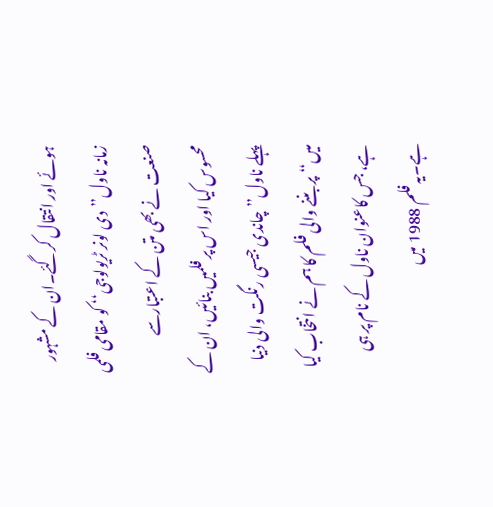ہوئے اور انتقال کرگئے۔ان کے مشہور زمانہ ناول’’دی لونر ٹریولوجی‘‘ کو مقامی فلمی صنعت نے بھی متن کے اعتبارسے محسوس کیا اور اس پر فلمیں بنائیں، ان کے پہلے ناول’’چاندی جیسی رنگت والی دنیا میں‘‘ پر بننے والی فلم کا ہم نے انتخاب کیا ہے، جس کاعنوان ناول کے نام پر ہی ہے۔یہ فلم 1988 میں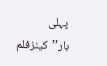پہلی بار’’کینزفلم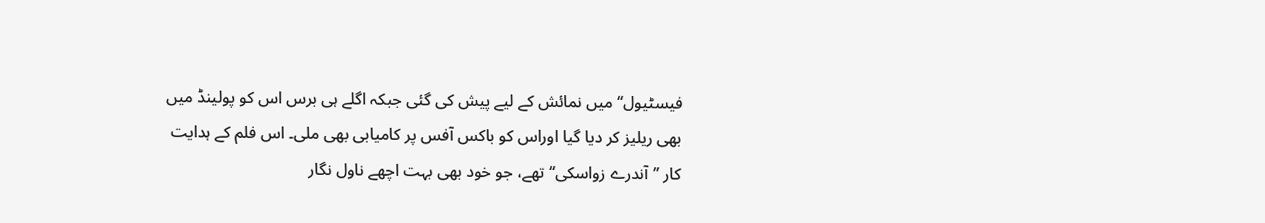فیسٹیول‘‘ میں نمائش کے لیے پیش کی گئی جبکہ اگلے ہی برس اس کو پولینڈ میں بھی ریلیز کر دیا گیا اوراس کو باکس آفس پر کامیابی بھی ملی۔ اس فلم کے ہدایت کار ’’آندرے زواسکی‘‘ تھے، جو خود بھی بہت اچھے ناول نگار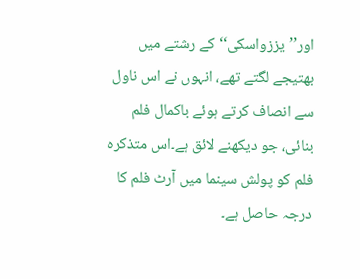اور’’یززواسکی‘‘کے رشتے میں بھتیجے لگتے تھے، انہوں نے اس ناول سے انصاف کرتے ہوئے باکمال فلم بنائی، جو دیکھنے لائق ہے۔اس متذکرہ فلم کو پولش سینما میں آرٹ فلم کا درجہ حاصل ہے۔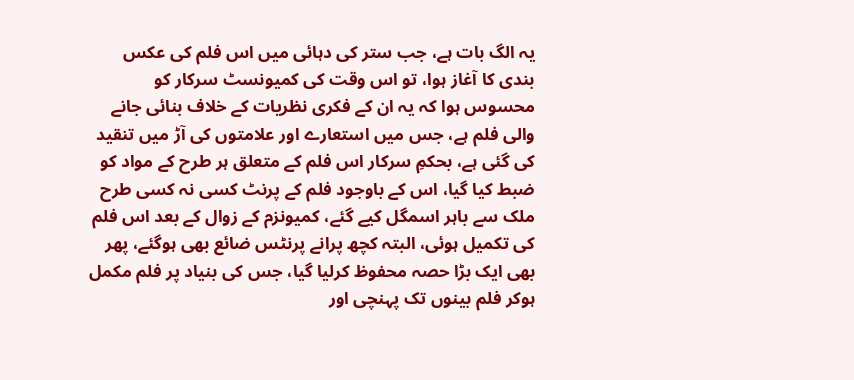یہ الگ بات ہے، جب ستر کی دہائی میں اس فلم کی عکس بندی کا آغاز ہوا، تو اس وقت کی کمیونسٹ سرکار کو محسوس ہوا کہ یہ ان کے فکری نظریات کے خلاف بنائی جانے والی فلم ہے، جس میں استعارے اور علامتوں کی آڑ میں تنقید کی گئی ہے، بحکمِ سرکار اس فلم کے متعلق ہر طرح کے مواد کو ضبط کیا گیا، اس کے باوجود فلم کے پرنٹ کسی نہ کسی طرح ملک سے باہر اسمگل کیے گئے، کمیونزم کے زوال کے بعد اس فلم کی تکمیل ہوئی، البتہ کچھ پرانے پرنٹس ضائع بھی ہوگئے، پھر بھی ایک بڑا حصہ محفوظ کرلیا گیا، جس کی بنیاد پر فلم مکمل ہوکر فلم بینوں تک پہنچی اور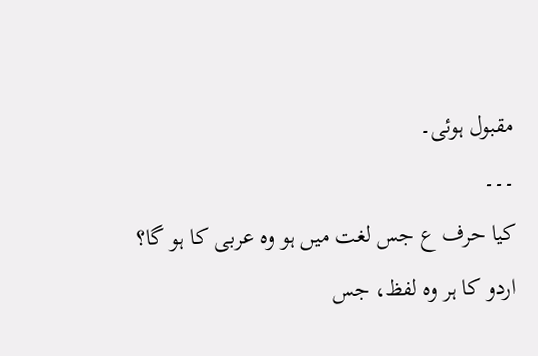مقبول ہوئی۔
۔۔۔
کیا حرف ع جس لغت میں ہو وہ عربی کا ہو گا؟
اردو کا ہر وہ لفظ، جس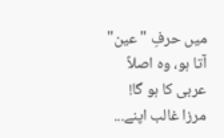میں حرفِ "عین" آتا ہو، وہ اصلاً عربی کا ہو گا! مرزا غالب اپنے...